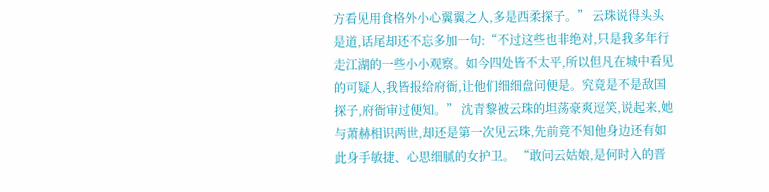方看见用食格外小心翼翼之人,多是西柔探子。” 云珠说得头头是道,话尾却还不忘多加一句:“不过这些也非绝对,只是我多年行走江湖的一些小小观察。如今四处皆不太平,所以但凡在城中看见的可疑人,我皆报给府衙,让他们细细盘问便是。究竟是不是敌国探子,府衙审过便知。” 沈青黎被云珠的坦荡豪爽逗笑,说起来,她与萧赫相识两世,却还是第一次见云珠,先前竟不知他身边还有如此身手敏捷、心思细腻的女护卫。 “敢问云姑娘,是何时入的晋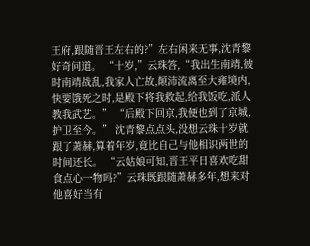王府,跟随晋王左右的?”左右闲来无事,沈青黎好奇问道。 “十岁,”云珠答,“我出生南靖,彼时南靖战乱,我家人亡故,颠沛流离至大雍境内,快要饿死之时,是殿下将我救起,给我饭吃,派人教我武艺。” “后殿下回京,我便也到了京城,护卫至今。” 沈青黎点点头,没想云珠十岁就跟了萧赫,算着年岁,竟比自己与他相识两世的时间还长。 “云姑娘可知,晋王平日喜欢吃甜食点心一物吗?”云珠既跟随萧赫多年,想来对他喜好当有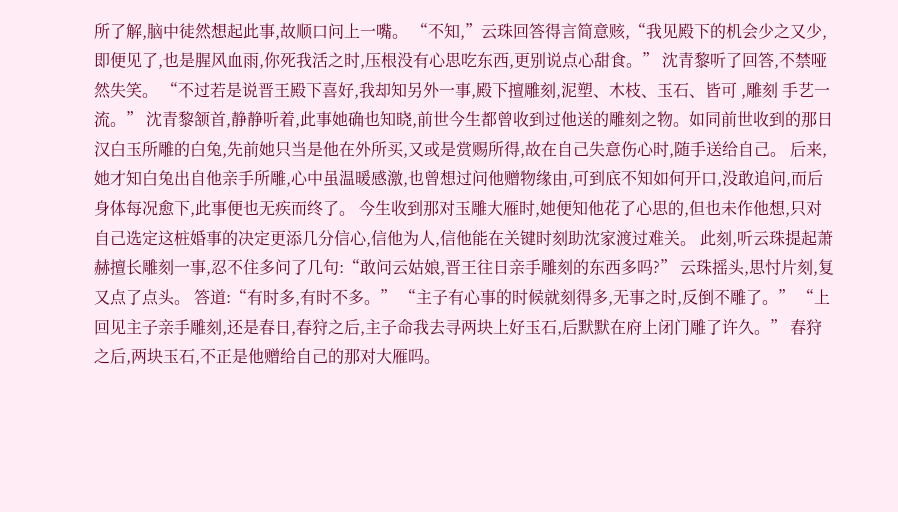所了解,脑中徒然想起此事,故顺口问上一嘴。 “不知,”云珠回答得言简意赅,“我见殿下的机会少之又少,即便见了,也是腥风血雨,你死我活之时,压根没有心思吃东西,更别说点心甜食。” 沈青黎听了回答,不禁哑然失笑。 “不过若是说晋王殿下喜好,我却知另外一事,殿下擅雕刻,泥塑、木枝、玉石、皆可 ,雕刻 手艺一流。” 沈青黎颔首,静静听着,此事她确也知晓,前世今生都曾收到过他送的雕刻之物。如同前世收到的那日汉白玉所雕的白兔,先前她只当是他在外所买,又或是赏赐所得,故在自己失意伤心时,随手送给自己。 后来,她才知白兔出自他亲手所雕,心中虽温暖感激,也曾想过问他赠物缘由,可到底不知如何开口,没敢追问,而后身体每况愈下,此事便也无疾而终了。 今生收到那对玉雕大雁时,她便知他花了心思的,但也未作他想,只对自己选定这桩婚事的决定更添几分信心,信他为人,信他能在关键时刻助沈家渡过难关。 此刻,听云珠提起萧赫擅长雕刻一事,忍不住多问了几句:“敢问云姑娘,晋王往日亲手雕刻的东西多吗?” 云珠摇头,思忖片刻,复又点了点头。 答道:“有时多,有时不多。” “主子有心事的时候就刻得多,无事之时,反倒不雕了。” “上回见主子亲手雕刻,还是春日,春狩之后,主子命我去寻两块上好玉石,后默默在府上闭门雕了许久。” 春狩之后,两块玉石,不正是他赠给自己的那对大雁吗。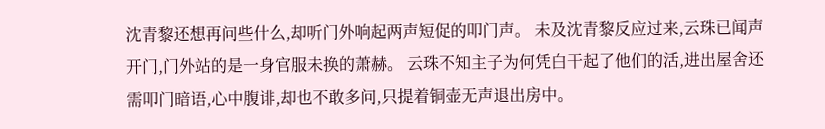沈青黎还想再问些什么,却听门外响起两声短促的叩门声。 未及沈青黎反应过来,云珠已闻声开门,门外站的是一身官服未换的萧赫。 云珠不知主子为何凭白干起了他们的活,进出屋舍还需叩门暗语,心中腹诽,却也不敢多问,只提着铜壶无声退出房中。